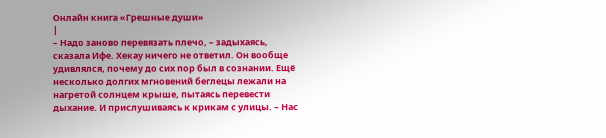Онлайн книга «Грешные души»
|
– Надо заново перевязать плечо, – задыхаясь, сказала Ифе. Хекау ничего не ответил. Он вообще удивлялся, почему до сих пор был в сознании. Ещё несколько долгих мгновений беглецы лежали на нагретой солнцем крыше, пытаясь перевести дыхание. И прислушиваясь к крикам с улицы. – Нас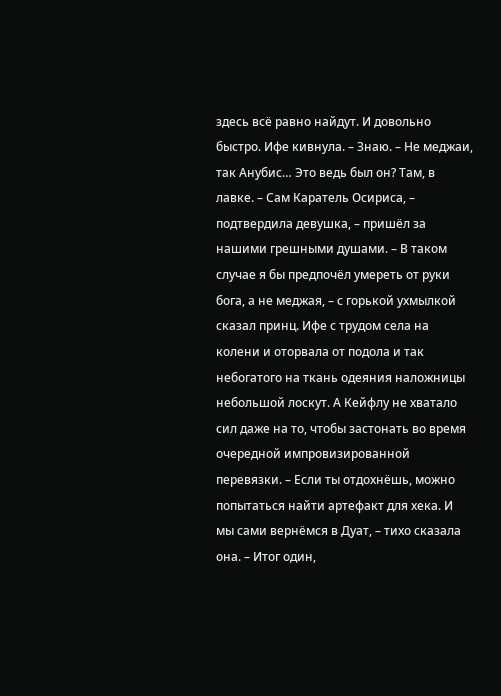здесь всё равно найдут. И довольно быстро. Ифе кивнула. – Знаю. – Не меджаи, так Анубис… Это ведь был он? Там, в лавке. – Сам Каратель Осириса, – подтвердила девушка, – пришёл за нашими грешными душами. – В таком случае я бы предпочёл умереть от руки бога, а не меджая, – с горькой ухмылкой сказал принц. Ифе с трудом села на колени и оторвала от подола и так небогатого на ткань одеяния наложницы небольшой лоскут. А Кейфлу не хватало сил даже на то, чтобы застонать во время очередной импровизированной перевязки. – Если ты отдохнёшь, можно попытаться найти артефакт для хека. И мы сами вернёмся в Дуат, – тихо сказала она. – Итог один,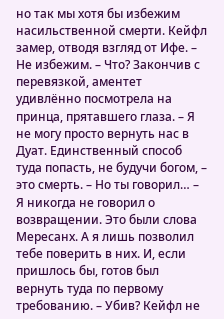но так мы хотя бы избежим насильственной смерти. Кейфл замер, отводя взгляд от Ифе. – Не избежим. – Что? Закончив с перевязкой, аментет удивлённо посмотрела на принца, прятавшего глаза. – Я не могу просто вернуть нас в Дуат. Единственный способ туда попасть, не будучи богом, – это смерть. – Но ты говорил… – Я никогда не говорил о возвращении. Это были слова Мересанх. А я лишь позволил тебе поверить в них. И, если пришлось бы, готов был вернуть туда по первому требованию. – Убив? Кейфл не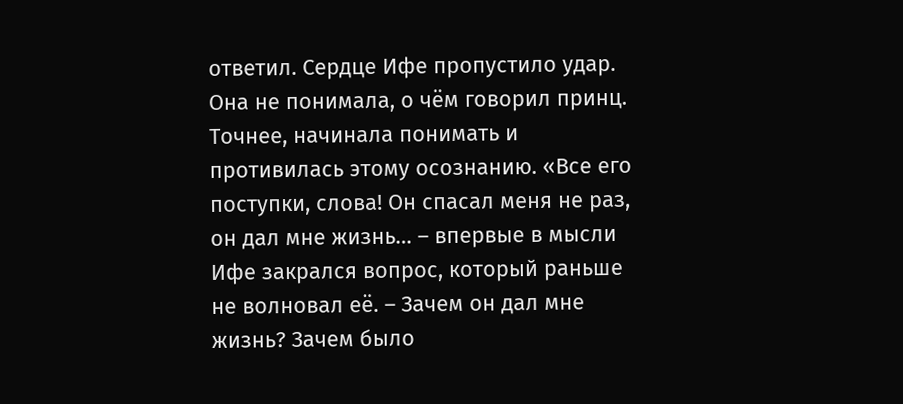ответил. Сердце Ифе пропустило удар. Она не понимала, о чём говорил принц. Точнее, начинала понимать и противилась этому осознанию. «Все его поступки, слова! Он спасал меня не раз, он дал мне жизнь… – впервые в мысли Ифе закрался вопрос, который раньше не волновал её. – Зачем он дал мне жизнь? Зачем было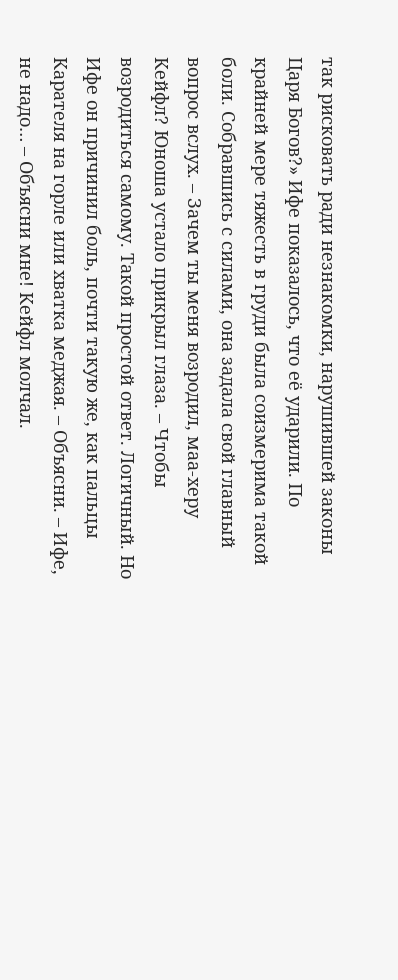так рисковать ради незнакомки, нарушившей законы Царя Богов?» Ифе показалось, что её ударили. По крайней мере тяжесть в груди была соизмерима такой боли. Собравшись с силами, она задала свой главный вопрос вслух. – Зачем ты меня возродил, маа-херу Кейфл? Юноша устало прикрыл глаза. – Чтобы возродиться самому. Такой простой ответ. Логичный. Но Ифе он причинил боль, почти такую же, как пальцы Карателя на горле или хватка меджая. – Объясни. – Ифе, не надо… – Объясни мне! Кейфл молчал.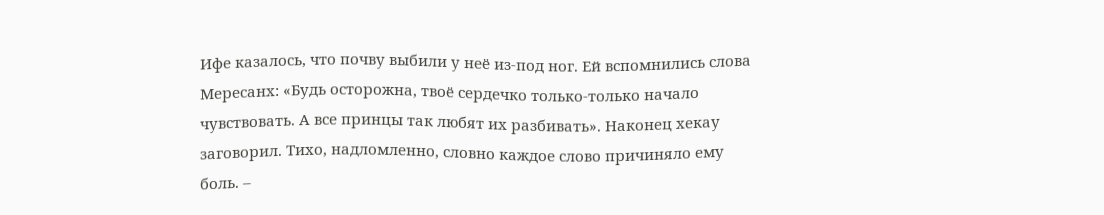Ифе казалось, что почву выбили у неё из-под ног. Ей вспомнились слова Мересанх: «Будь осторожна, твоё сердечко только-только начало чувствовать. А все принцы так любят их разбивать». Наконец хекау заговорил. Тихо, надломленно, словно каждое слово причиняло ему боль. –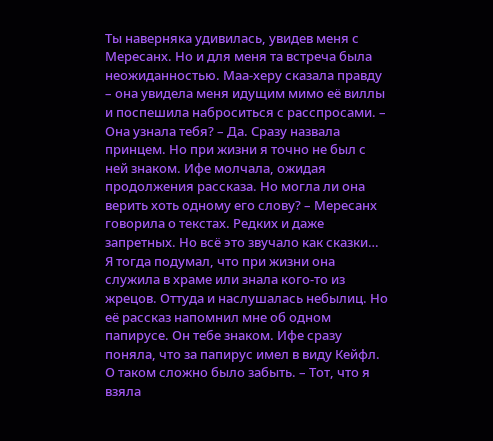Ты наверняка удивилась, увидев меня с Мересанх. Но и для меня та встреча была неожиданностью. Маа-херу сказала правду – она увидела меня идущим мимо её виллы и поспешила наброситься с расспросами. – Она узнала тебя? – Да. Сразу назвала принцем. Но при жизни я точно не был с ней знаком. Ифе молчала, ожидая продолжения рассказа. Но могла ли она верить хоть одному его слову? – Мересанх говорила о текстах. Редких и даже запретных. Но всё это звучало как сказки… Я тогда подумал, что при жизни она служила в храме или знала кого-то из жрецов. Оттуда и наслушалась небылиц. Но её рассказ напомнил мне об одном папирусе. Он тебе знаком. Ифе сразу поняла, что за папирус имел в виду Кейфл. О таком сложно было забыть. – Тот, что я взяла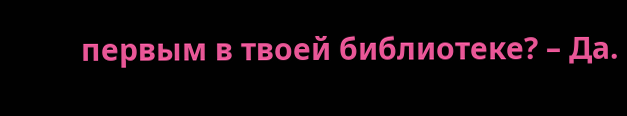первым в твоей библиотеке? – Да.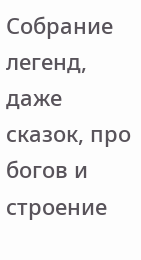Собрание легенд, даже сказок, про богов и строение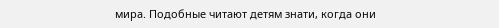мира. Подобные читают детям знати, когда они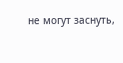не могут заснуть,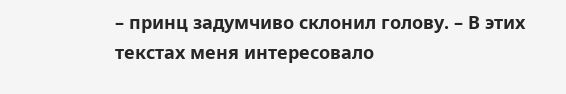– принц задумчиво склонил голову. – В этих текстах меня интересовало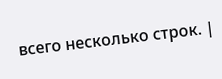всего несколько строк. |